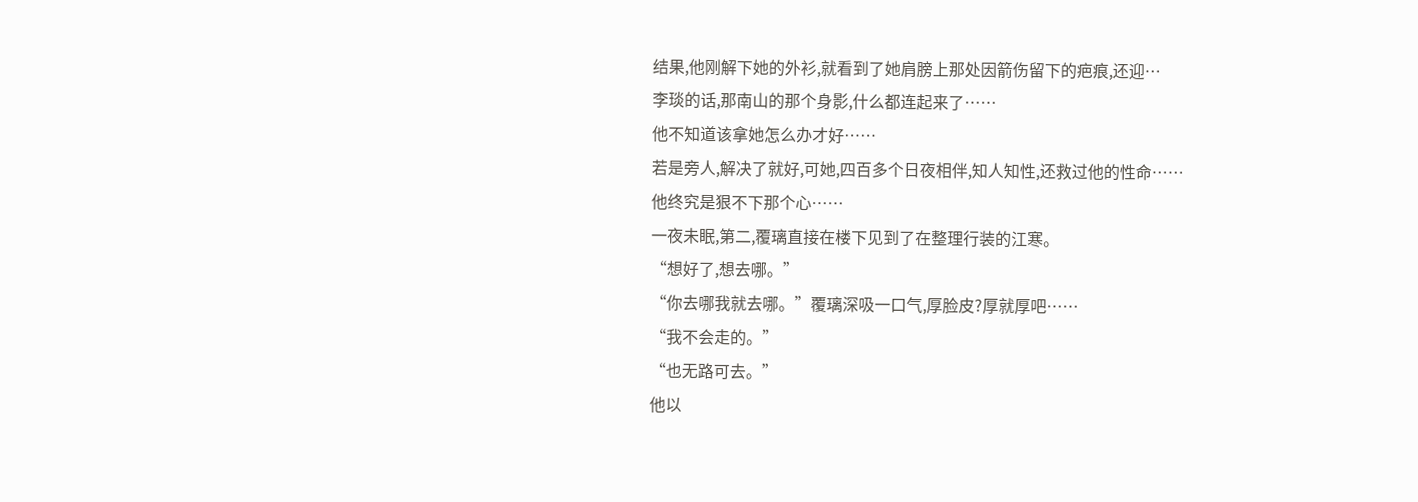结果,他刚解下她的外衫,就看到了她肩膀上那处因箭伤留下的疤痕,还迎…
李琰的话,那南山的那个身影,什么都连起来了……
他不知道该拿她怎么办才好……
若是旁人,解决了就好,可她,四百多个日夜相伴,知人知性,还救过他的性命……
他终究是狠不下那个心……
一夜未眠,第二,覆璃直接在楼下见到了在整理行装的江寒。
“想好了,想去哪。”
“你去哪我就去哪。”覆璃深吸一口气,厚脸皮?厚就厚吧……
“我不会走的。”
“也无路可去。”
他以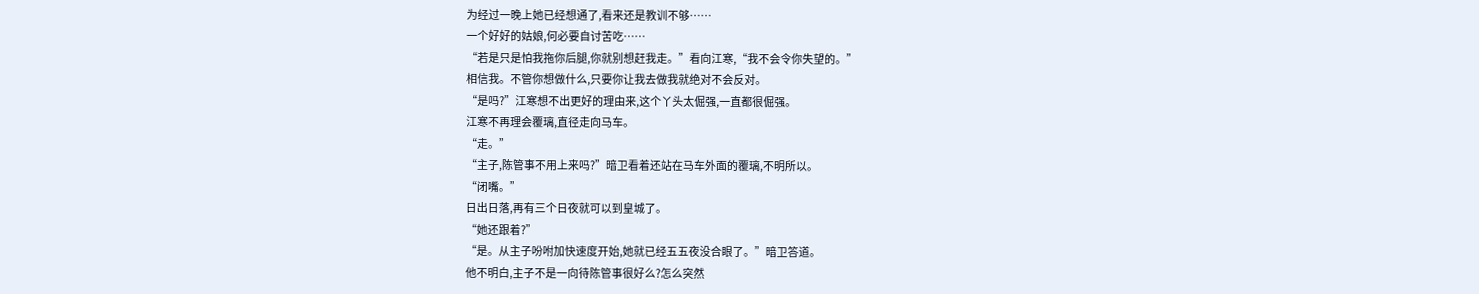为经过一晚上她已经想通了,看来还是教训不够……
一个好好的姑娘,何必要自讨苦吃……
“若是只是怕我拖你后腿,你就别想赶我走。”看向江寒,“我不会令你失望的。”
相信我。不管你想做什么,只要你让我去做我就绝对不会反对。
“是吗?”江寒想不出更好的理由来,这个丫头太倔强,一直都很倔强。
江寒不再理会覆璃,直径走向马车。
“走。”
“主子,陈管事不用上来吗?”暗卫看着还站在马车外面的覆璃,不明所以。
“闭嘴。”
日出日落,再有三个日夜就可以到皇城了。
“她还跟着?”
“是。从主子吩咐加快速度开始,她就已经五五夜没合眼了。”暗卫答道。
他不明白,主子不是一向待陈管事很好么?怎么突然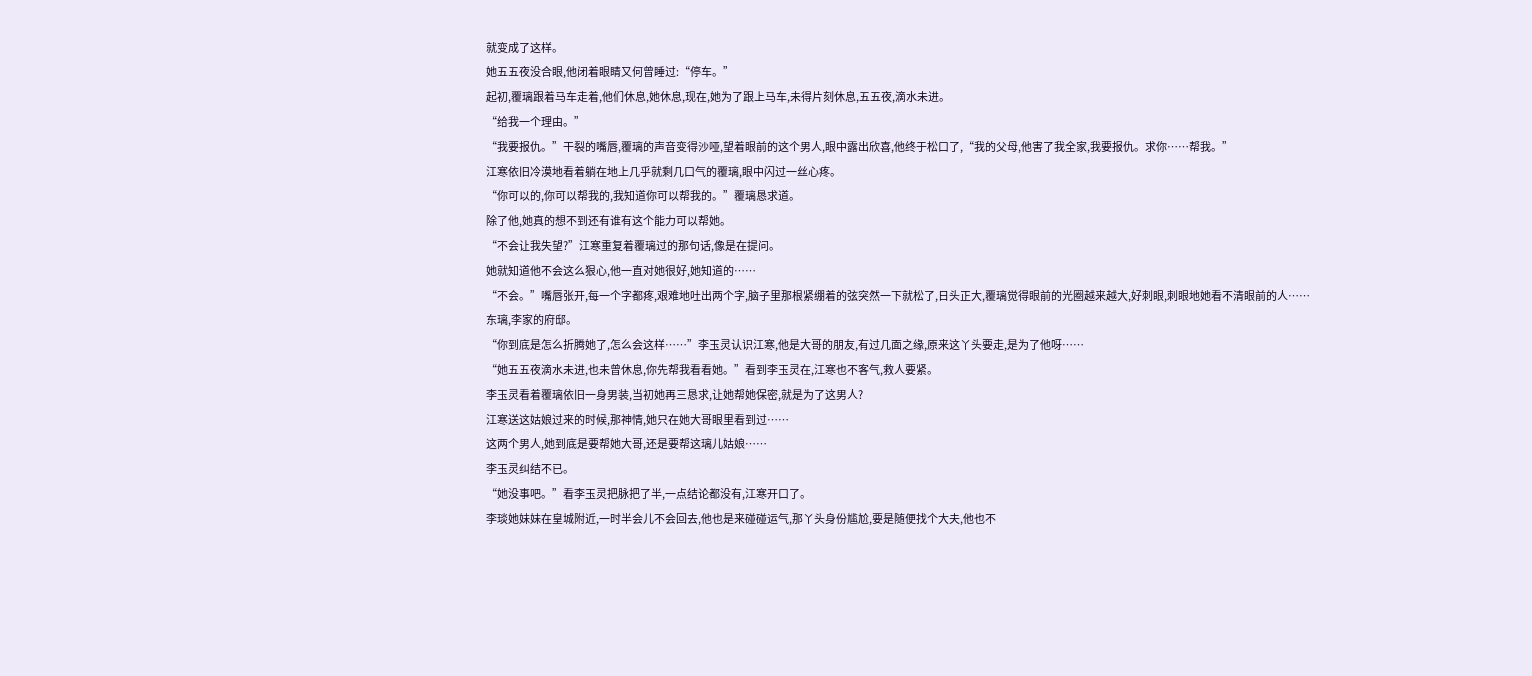就变成了这样。
她五五夜没合眼,他闭着眼睛又何曾睡过:“停车。”
起初,覆璃跟着马车走着,他们休息,她休息,现在,她为了跟上马车,未得片刻休息,五五夜,滴水未进。
“给我一个理由。”
“我要报仇。”干裂的嘴唇,覆璃的声音变得沙哑,望着眼前的这个男人,眼中露出欣喜,他终于松口了,“我的父母,他害了我全家,我要报仇。求你……帮我。”
江寒依旧冷漠地看着躺在地上几乎就剩几口气的覆璃,眼中闪过一丝心疼。
“你可以的,你可以帮我的,我知道你可以帮我的。”覆璃恳求道。
除了他,她真的想不到还有谁有这个能力可以帮她。
“不会让我失望?”江寒重复着覆璃过的那句话,像是在提问。
她就知道他不会这么狠心,他一直对她很好,她知道的……
“不会。”嘴唇张开,每一个字都疼,艰难地吐出两个字,脑子里那根紧绷着的弦突然一下就松了,日头正大,覆璃觉得眼前的光圈越来越大,好刺眼,刺眼地她看不清眼前的人……
东璃,李家的府邸。
“你到底是怎么折腾她了,怎么会这样……”李玉灵认识江寒,他是大哥的朋友,有过几面之缘,原来这丫头要走,是为了他呀……
“她五五夜滴水未进,也未曾休息,你先帮我看看她。”看到李玉灵在,江寒也不客气,救人要紧。
李玉灵看着覆璃依旧一身男装,当初她再三恳求,让她帮她保密,就是为了这男人?
江寒送这姑娘过来的时候,那神情,她只在她大哥眼里看到过……
这两个男人,她到底是要帮她大哥,还是要帮这璃儿姑娘……
李玉灵纠结不已。
“她没事吧。”看李玉灵把脉把了半,一点结论都没有,江寒开口了。
李琰她妹妹在皇城附近,一时半会儿不会回去,他也是来碰碰运气,那丫头身份尴尬,要是随便找个大夫,他也不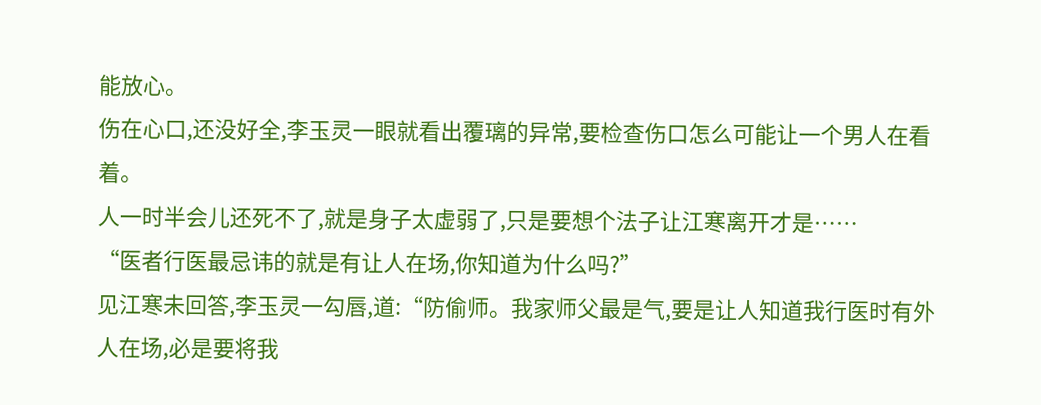能放心。
伤在心口,还没好全,李玉灵一眼就看出覆璃的异常,要检查伤口怎么可能让一个男人在看着。
人一时半会儿还死不了,就是身子太虚弱了,只是要想个法子让江寒离开才是……
“医者行医最忌讳的就是有让人在场,你知道为什么吗?”
见江寒未回答,李玉灵一勾唇,道:“防偷师。我家师父最是气,要是让人知道我行医时有外人在场,必是要将我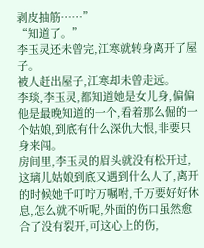剥皮抽筋……”
“知道了。”
李玉灵还未曾完,江寒就转身离开了屋子。
被人赶出屋子,江寒却未曾走远。
李琰,李玉灵,都知道她是女儿身,偏偏他是最晚知道的一个,看着那么倔的一个姑娘,到底有什么深仇大恨,非要只身来闯。
房间里,李玉灵的眉头就没有松开过,这璃儿姑娘到底又遇到什么人了,离开的时候她千叮咛万嘱咐,千万要好好休息,怎么就不听呢,外面的伤口虽然愈合了没有裂开,可这心上的伤,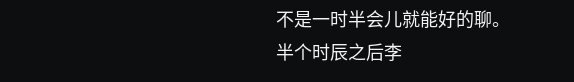不是一时半会儿就能好的聊。
半个时辰之后李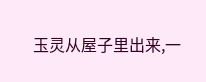玉灵从屋子里出来,一